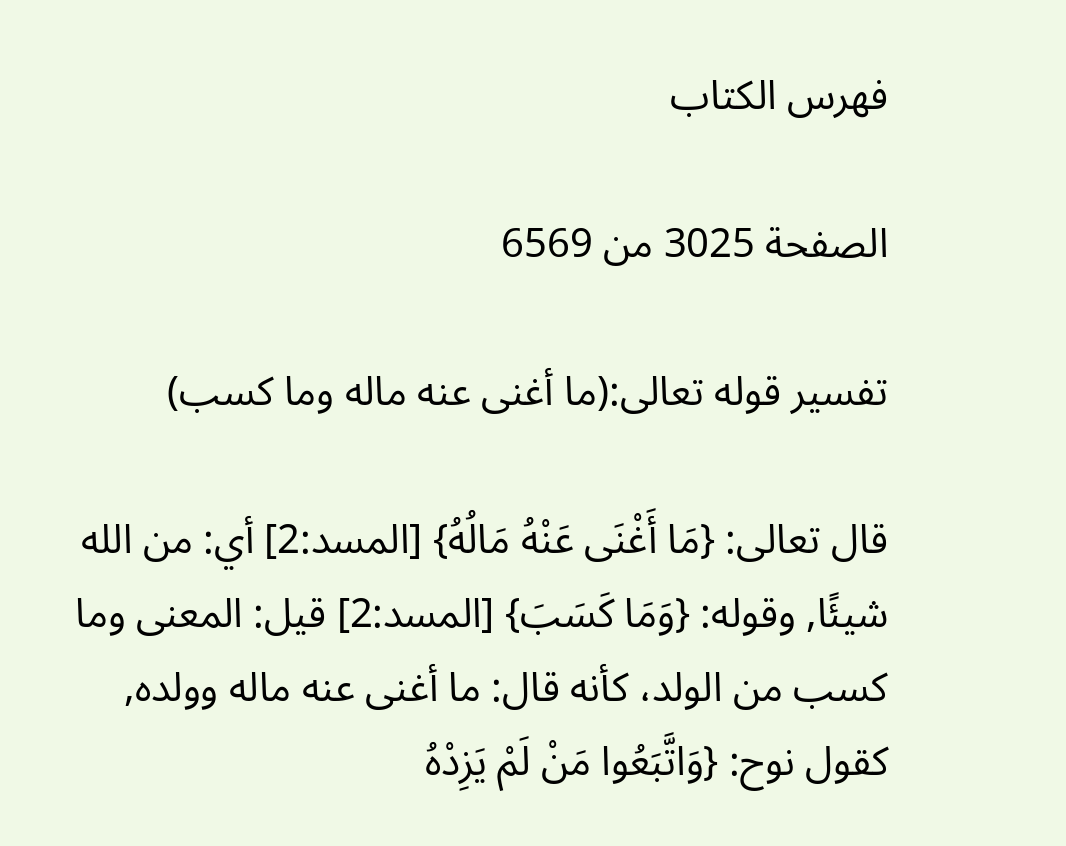فهرس الكتاب

الصفحة 3025 من 6569

تفسير قوله تعالى:(ما أغنى عنه ماله وما كسب)

قال تعالى: {مَا أَغْنَى عَنْهُ مَالُهُ} [المسد:2] أي: من الله شيئًا, وقوله: {وَمَا كَسَبَ} [المسد:2] قيل: المعنى وما كسب من الولد، كأنه قال: ما أغنى عنه ماله وولده, كقول نوح: {وَاتَّبَعُوا مَنْ لَمْ يَزِدْهُ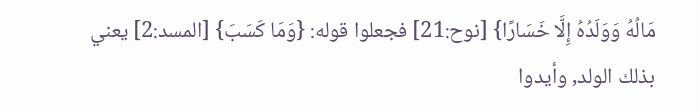مَالُهُ وَوَلَدُهُ إِلَّا خَسَارًا} [نوح:21] فجعلوا قوله: {وَمَا كَسَبَ} [المسد:2] يعني بذلك الولد, وأيدوا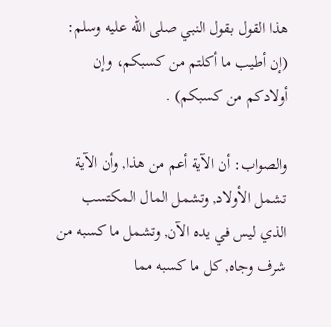هذا القول بقول النبي صلى الله عليه وسلم: (إن أطيب ما أكلتم من كسبكم، وإن أولادكم من كسبكم) .

والصواب: أن الآية أعم من هذا, وأن الآية تشمل الأولاد, وتشمل المال المكتسب الذي ليس في يده الآن, وتشمل ما كسبه من شرف وجاه, كل ما كسبه مما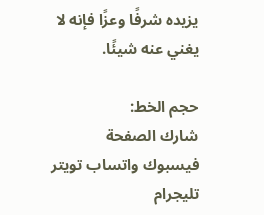يزيده شرفًا وعزًا فإنه لا يغني عنه شيئًا.

حجم الخط:
شارك الصفحة
فيسبوك واتساب تويتر تليجرام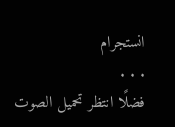انستجرام
. . .
فضلًا انتظر تحميل الصوت